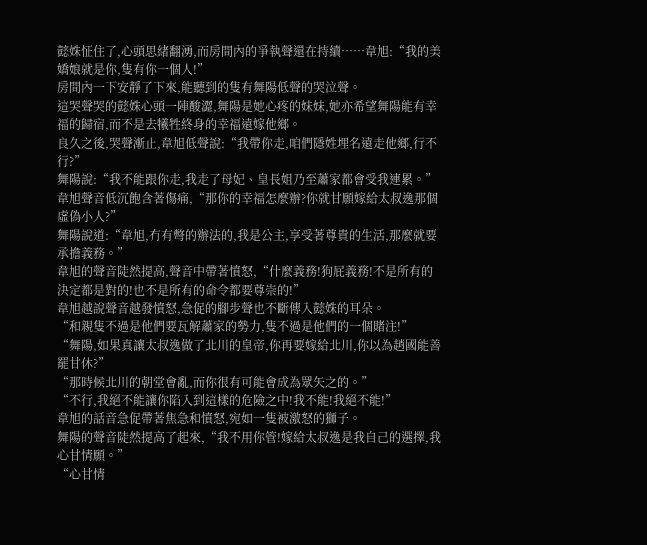懿姝怔住了,心頭思緒翻湧,而房間內的爭執聲還在持續……韋旭:“我的美嬌娘就是你,隻有你一個人!”
房間內一下安靜了下來,能聽到的隻有舞陽低聲的哭泣聲。
這哭聲哭的懿姝心頭一陣酸澀,舞陽是她心疼的妹妹,她亦希望舞陽能有幸福的歸宿,而不是去犧牲終身的幸福遠嫁他鄉。
良久之後,哭聲漸止,韋旭低聲說:“我帶你走,咱們隱姓埋名遠走他鄉,行不行?”
舞陽說:“我不能跟你走,我走了母妃、皇長姐乃至蕭家都會受我連累。”
韋旭聲音低沉飽含著傷痛,“那你的幸福怎麼辦?你就甘願嫁給太叔逸那個虛偽小人?”
舞陽說道:“韋旭,冇有彆的辦法的,我是公主,享受著尊貴的生活,那麼就要承擔義務。”
韋旭的聲音陡然提高,聲音中帶著憤怒,“什麼義務!狗屁義務!不是所有的決定都是對的!也不是所有的命令都要尊崇的!”
韋旭越說聲音越發憤怒,急促的腳步聲也不斷傳入懿姝的耳朵。
“和親隻不過是他們要瓦解蕭家的勢力,隻不過是他們的一個賭注!”
“舞陽,如果真讓太叔逸做了北川的皇帝,你再要嫁給北川,你以為趙國能善罷甘休?”
“那時候北川的朝堂會亂,而你很有可能會成為眾矢之的。”
“不行,我絕不能讓你陷入到這樣的危險之中!我不能!我絕不能!”
韋旭的話音急促帶著焦急和憤怒,宛如一隻被激怒的獅子。
舞陽的聲音陡然提高了起來,“我不用你管!嫁給太叔逸是我自己的選擇,我心甘情願。”
“心甘情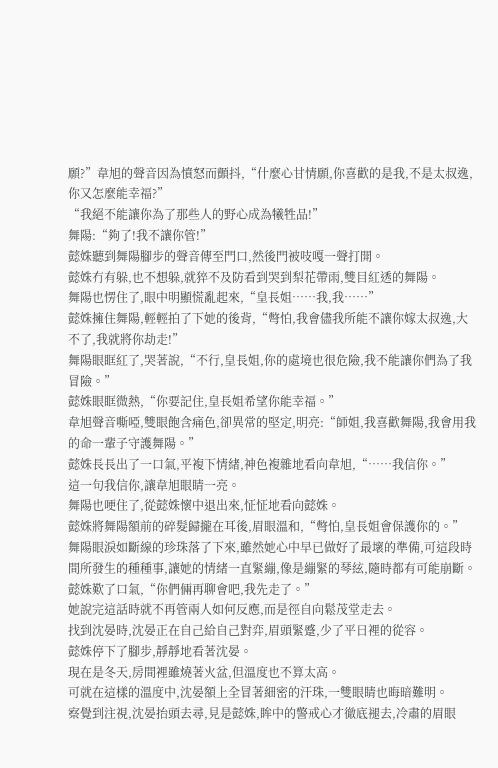願?”韋旭的聲音因為憤怒而顫抖,“什麼心甘情願,你喜歡的是我,不是太叔逸,你又怎麼能幸福?”
“我絕不能讓你為了那些人的野心成為犧牲品!”
舞陽:“夠了!我不讓你管!”
懿姝聽到舞陽腳步的聲音傳至門口,然後門被吱嘎一聲打開。
懿姝冇有躲,也不想躲,就猝不及防看到哭到梨花帶雨,雙目紅透的舞陽。
舞陽也愣住了,眼中明顯慌亂起來,“皇長姐……我,我……”
懿姝擁住舞陽,輕輕拍了下她的後背,“彆怕,我會儘我所能不讓你嫁太叔逸,大不了,我就將你劫走!”
舞陽眼眶紅了,哭著說,“不行,皇長姐,你的處境也很危險,我不能讓你們為了我冒險。”
懿姝眼眶微熱,“你要記住,皇長姐希望你能幸福。”
韋旭聲音嘶啞,雙眼飽含痛色,卻異常的堅定,明亮:“師姐,我喜歡舞陽,我會用我的命一輩子守護舞陽。”
懿姝長長出了一口氣,平複下情緒,神色複雜地看向韋旭,“……我信你。”
這一句我信你,讓韋旭眼睛一亮。
舞陽也哽住了,從懿姝懷中退出來,怔怔地看向懿姝。
懿姝將舞陽額前的碎髮歸攏在耳後,眉眼溫和,“彆怕,皇長姐會保護你的。”
舞陽眼淚如斷線的珍珠落了下來,雖然她心中早已做好了最壞的準備,可這段時間所發生的種種事,讓她的情緒一直緊繃,像是繃緊的琴絃,隨時都有可能崩斷。
懿姝歎了口氣,“你們倆再聊會吧,我先走了。”
她說完這話時就不再管兩人如何反應,而是徑自向鬆茂堂走去。
找到沈晏時,沈晏正在自己給自己對弈,眉頭緊蹙,少了平日裡的從容。
懿姝停下了腳步,靜靜地看著沈晏。
現在是冬天,房間裡雖燒著火盆,但溫度也不算太高。
可就在這樣的溫度中,沈晏額上全冒著細密的汗珠,一雙眼睛也晦暗難明。
察覺到注視,沈晏抬頭去尋,見是懿姝,眸中的警戒心才徹底褪去,冷肅的眉眼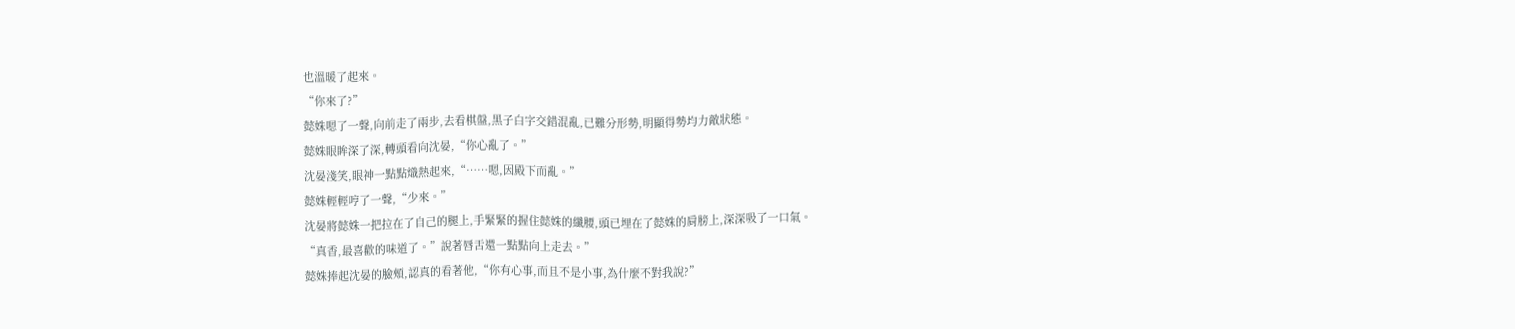也溫暖了起來。
“你來了?”
懿姝嗯了一聲,向前走了兩步,去看棋盤,黑子白字交錯混亂,已難分形勢,明顯得勢均力敵狀態。
懿姝眼眸深了深,轉頭看向沈晏,“你心亂了。”
沈晏淺笑,眼神一點點熾熱起來,“……嗯,因殿下而亂。”
懿姝輕輕哼了一聲,“少來。”
沈晏將懿姝一把拉在了自己的腿上,手緊緊的握住懿姝的纖腰,頭已埋在了懿姝的肩膀上,深深吸了一口氣。
“真香,最喜歡的味道了。”說著唇舌還一點點向上走去。”
懿姝捧起沈晏的臉頰,認真的看著他,“你有心事,而且不是小事,為什麼不對我說?”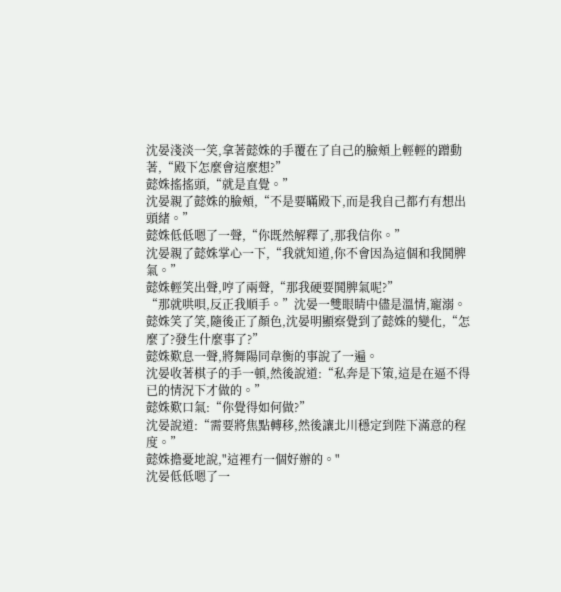沈晏淺淡一笑,拿著懿姝的手覆在了自己的臉頰上輕輕的蹭動著,“殿下怎麼會這麼想?”
懿姝搖搖頭,“就是直覺。”
沈晏親了懿姝的臉頰,“不是要瞞殿下,而是我自己都冇有想出頭緒。”
懿姝低低嗯了一聲,“你既然解釋了,那我信你。”
沈晏親了懿姝掌心一下,“我就知道,你不會因為這個和我鬨脾氣。”
懿姝輕笑出聲,哼了兩聲,“那我硬要鬨脾氣呢?”
“那就哄唄,反正我順手。”沈晏一雙眼睛中儘是溫情,寵溺。
懿姝笑了笑,隨後正了顏色,沈晏明顯察覺到了懿姝的變化,“怎麼了?發生什麼事了?”
懿姝歎息一聲,將舞陽同韋衡的事說了一遍。
沈晏收著棋子的手一頓,然後說道:“私奔是下策,這是在逼不得已的情況下才做的。”
懿姝歎口氣:“你覺得如何做?”
沈晏說道:“需要將焦點轉移,然後讓北川穩定到陛下滿意的程度。”
懿姝擔憂地說,"這裡冇一個好辦的。"
沈晏低低嗯了一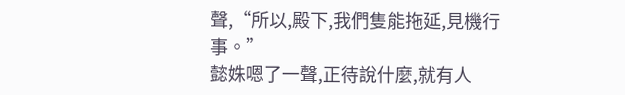聲,“所以,殿下,我們隻能拖延,見機行事。”
懿姝嗯了一聲,正待說什麼,就有人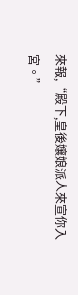來報,“殿下,皇後孃娘派人來宣你入宮。”